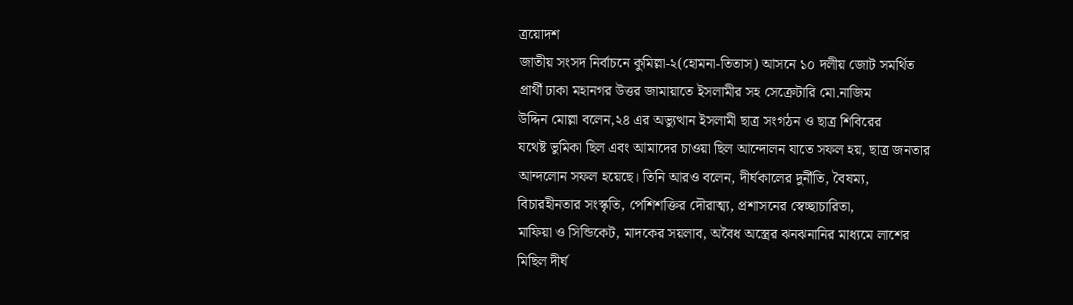ত্রয়োদশ
জাতীয় সংসদ নির্বাচনে কুমিল্লা-২(হোমনা-তিতাস) আসনে ১০ দলীয় জোট সমর্থিত
প্রার্থী ঢাকা মহানগর উত্তর জামায়াতে ইসলামীর সহ সেক্রেটারি মো.নাজিম
উদ্দিন মোল্লা বলেন,২৪ এর অভ্যুত্থান ইসলামী ছাত্র সংগঠন ও ছাত্র শিবিরের
যথেষ্ট ভুমিকা ছিল এবং আমাদের চাওয়া ছিল আন্দোলন যাতে সফল হয়, ছাত্র জনতার
আন্দলোন সফল হয়েছে। তিনি আরও বলেন, দীর্ঘকালের দুর্নীতি, বৈষম্য,
বিচারহীনতার সংস্কৃতি, পেশিশক্তির দৌরাত্ম্য, প্রশাসনের স্বেচ্ছাচারিতা,
মাফিয়া ও সিন্ডিকেট, মাদকের সয়লাব, অবৈধ অস্ত্রের ঝনঝনানির মাধ্যমে লাশের
মিছিল দীর্ঘ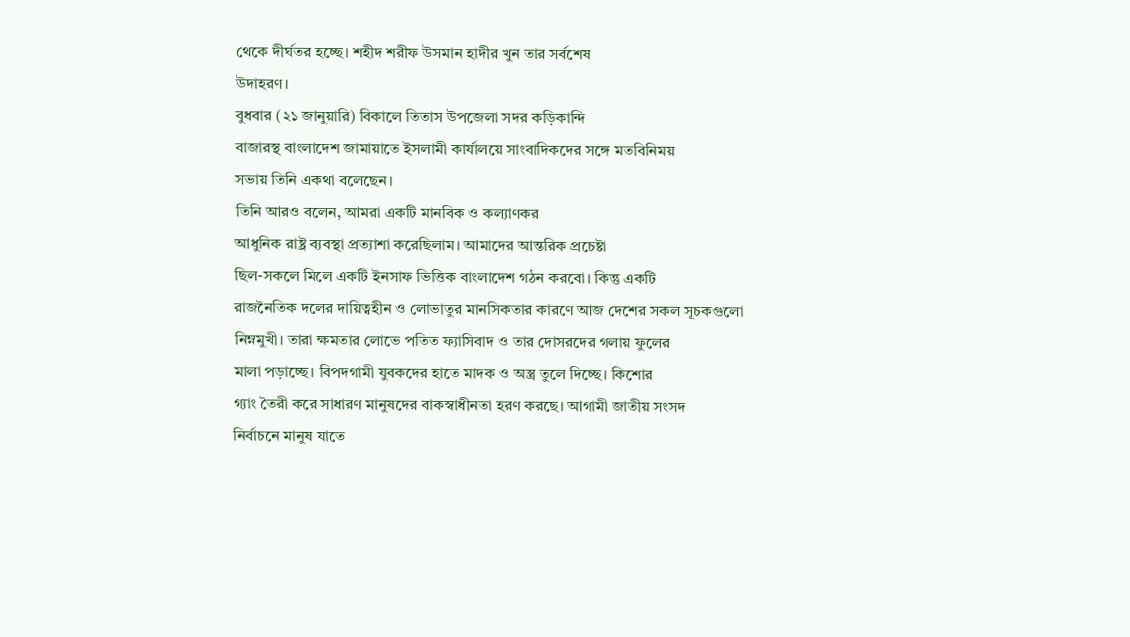থেকে দীর্ঘতর হচ্ছে। শহীদ শরীফ উসমান হাদীর খুন তার সর্বশেষ
উদাহরণ।
বুধবার (২১ জানুয়ারি) বিকালে তিতাস উপজেলা সদর কড়িকান্দি
বাজারস্থ বাংলাদেশ জামায়াতে ইসলামী কার্যালয়ে সাংবাদিকদের সঙ্গে মতবিনিময়
সভায় তিনি একথা বলেছেন।
তিনি আরও বলেন, আমরা একটি মানবিক ও কল্যাণকর
আধুনিক রাষ্ট্র ব্যবস্থা প্রত্যাশা করেছিলাম। আমাদের আন্তরিক প্রচেষ্টা
ছিল-সকলে মিলে একটি ইনসাফ ভিত্তিক বাংলাদেশ গঠন করবো। কিন্তু একটি
রাজনৈতিক দলের দায়িত্বহীন ও লোভাতুর মানসিকতার কারণে আজ দেশের সকল সূচকগুলো
নিম্নমুখী। তারা ক্ষমতার লোভে পতিত ফ্যাসিবাদ ও তার দোসরদের গলায় ফুলের
মালা পড়াচ্ছে। বিপদগামী যুবকদের হাতে মাদক ও অস্ত্র তুলে দিচ্ছে। কিশোর
গ্যাং তৈরী করে সাধারণ মানুষদের বাকস্বাধীনতা হরণ করছে। আগামী জাতীয় সংসদ
নির্বাচনে মানুষ যাতে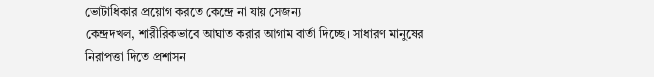ভোটাধিকার প্রয়োগ করতে কেন্দ্রে না যায় সেজন্য
কেন্দ্রদখল, শারীরিকভাবে আঘাত করার আগাম বার্তা দিচ্ছে। সাধারণ মানুষের
নিরাপত্তা দিতে প্রশাসন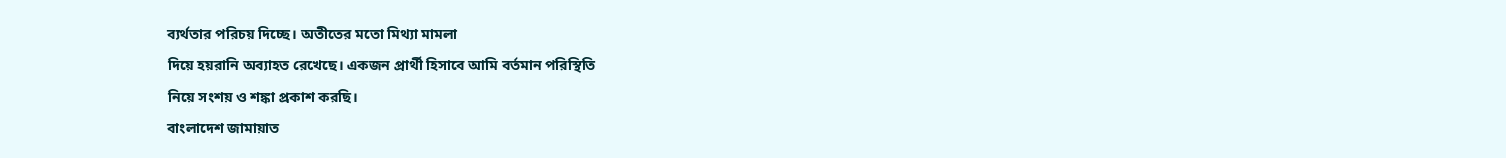ব্যর্থতার পরিচয় দিচ্ছে। অতীতের মতো মিথ্যা মামলা
দিয়ে হয়রানি অব্যাহত রেখেছে। একজন প্রার্থী হিসাবে আমি বর্তমান পরিস্থিতি
নিয়ে সংশয় ও শঙ্কা প্রকাশ করছি।
বাংলাদেশ জামায়াত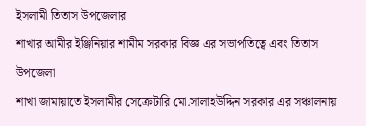ইসলামী তিতাস উপজেলার
শাখার আমীর ইঞ্জিনিয়ার শামীম সরকার বিজ্ঞ এর সভাপতিত্বে এবং তিতাস উপজেলা
শাখা জামায়াতে ইসলামীর সেক্রেটারি মো.সালাহউদ্দিন সরকার এর সঞ্চালনায়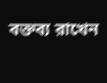বক্তব্য রাখেন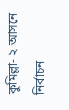কুমিল্লা- ২ আসনে নির্বাচন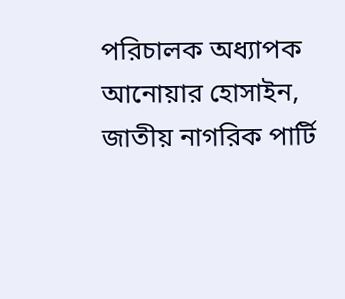পরিচালক অধ্যাপক আনোয়ার হোসাইন,
জাতীয় নাগরিক পার্টি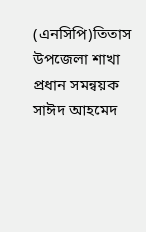(এনসিপি)তিতাস উপজেলা শাখা প্রধান সমন্বয়ক সাঈদ আহমেদ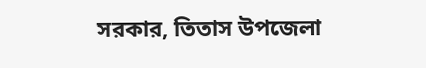সরকার, তিতাস উপজেলা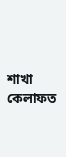শাখা কেলাফত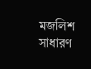মজলিশ সাধারণ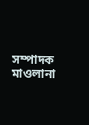সম্পাদক মাওলানা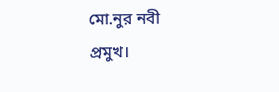মো.নুর নবী
প্রমুখ।